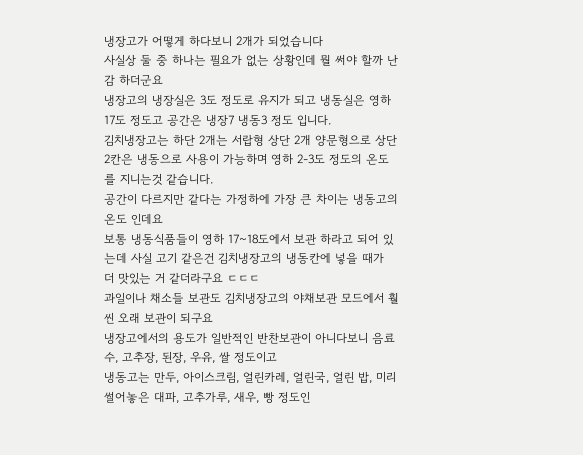냉장고가 어떻게 하다보니 2개가 되었습니다
사실상 둘 중 하나는 필요가 없는 상황인데 뭘 써야 할까 난감 하더군요
냉장고의 냉장실은 3도 정도로 유지가 되고 냉동실은 영하17도 정도고 공간은 냉장7 냉동3 정도 입니다.
김치냉장고는 하단 2개는 서랍형 상단 2개 양문형으로 상단 2칸은 냉동으로 사용이 가능하며 영하 2-3도 정도의 온도를 지니는것 같습니다.
공간이 다르지만 같다는 가정하에 가장 큰 차이는 냉동고의 온도 인데요
보통 냉동식품들이 영하 17~18도에서 보관 하라고 되어 있는데 사실 고기 같은건 김치냉장고의 냉동칸에 넣을 때가
더 맛있는 거 같더라구요 ㄷㄷㄷ
과일이나 채소들 보관도 김치냉장고의 야채보관 모드에서 훨씬 오래 보관이 되구요
냉장고에서의 용도가 일반적인 반찬보관이 아니다보니 음료수, 고추장, 된장, 우유, 쌀 정도이고
냉동고는 만두, 아이스크림, 얼린카레, 얼린국, 얼린 밥, 미리 썰어놓은 대파, 고추가루, 새우, 빵 정도인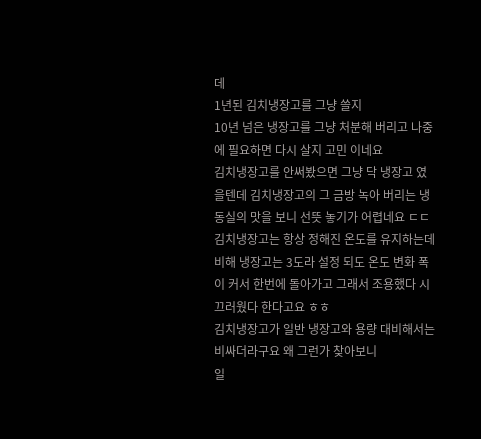데
1년된 김치냉장고를 그냥 쓸지
10년 넘은 냉장고를 그냥 처분해 버리고 나중에 필요하면 다시 살지 고민 이네요
김치냉장고를 안써봤으면 그냥 닥 냉장고 였을텐데 김치냉장고의 그 금방 녹아 버리는 냉동실의 맛을 보니 선뜻 놓기가 어렵네요 ㄷㄷ
김치냉장고는 항상 정해진 온도를 유지하는데 비해 냉장고는 3도라 설정 되도 온도 변화 폭이 커서 한번에 돌아가고 그래서 조용했다 시끄러웠다 한다고요 ㅎㅎ
김치냉장고가 일반 냉장고와 용량 대비해서는 비싸더라구요 왜 그런가 찾아보니
일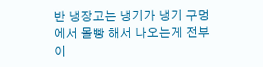반 냉장고는 냉기가 냉기 구멍에서 몰빵 해서 나오는게 전부 이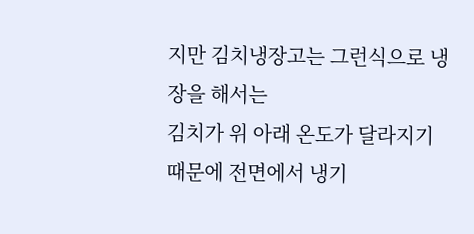지만 김치냉장고는 그런식으로 냉장을 해서는
김치가 위 아래 온도가 달라지기 때문에 전면에서 냉기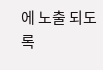에 노출 되도록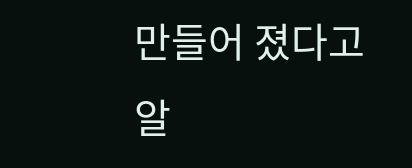만들어 졌다고 알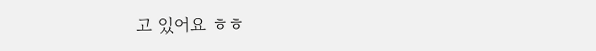고 있어요 ㅎㅎ